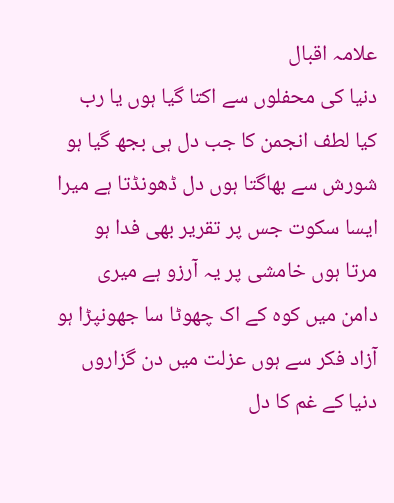علامہ اقبال
دنیا کی محفلوں سے اکتا گیا ہوں یا رب
کیا لطف انجمن کا جب دل ہی بجھ گیا ہو
شورش سے بھاگتا ہوں دل ڈھونڈتا ہے میرا
ایسا سکوت جس پر تقریر بھی فدا ہو
مرتا ہوں خامشی پر یہ آرزو ہے میری
دامن میں کوہ کے اک چھوٹا سا جھونپڑا ہو
آزاد فکر سے ہوں عزلت میں دن گزاروں
دنیا کے غم کا دل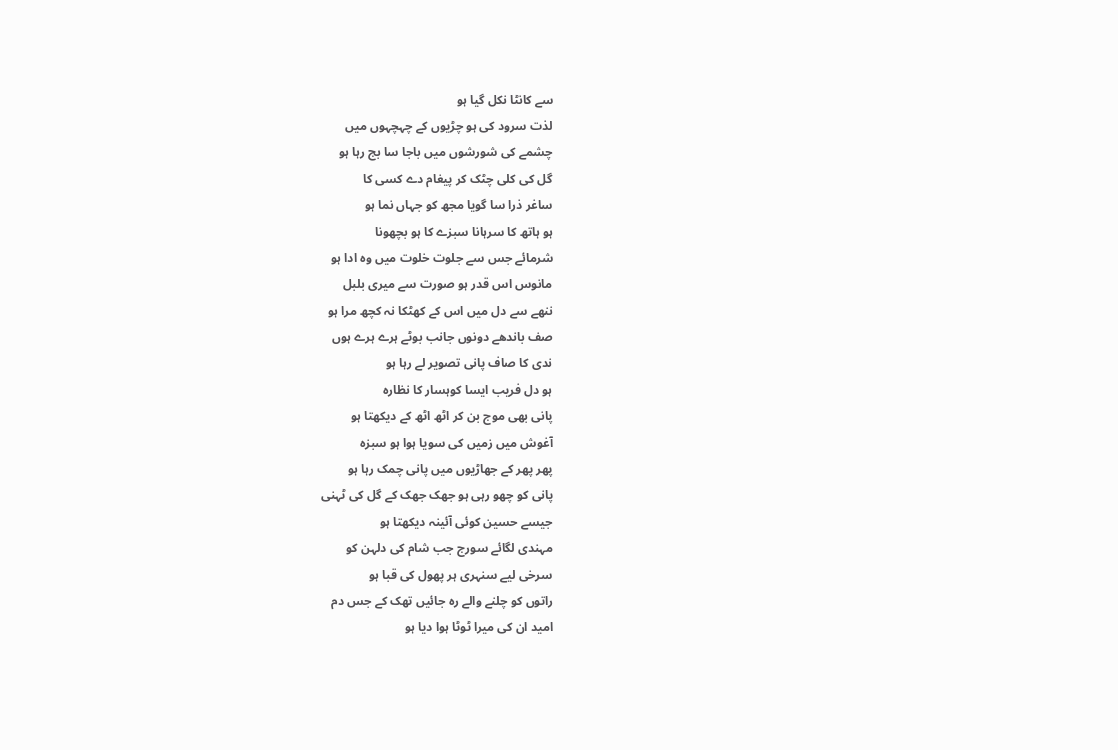سے کانٹا نکل گیا ہو
لذت سرود کی ہو چڑیوں کے چہچہوں میں
چشمے کی شورشوں میں باجا سا بج رہا ہو
گل کی کلی چٹک کر پیغام دے کسی کا
ساغر ذرا سا گویا مجھ کو جہاں نما ہو
ہو ہاتھ کا سرہانا سبزے کا ہو بچھونا
شرمائے جس سے جلوت خلوت میں وہ ادا ہو
مانوس اس قدر ہو صورت سے میری بلبل
ننھے سے دل میں اس کے کھٹکا نہ کچھ مرا ہو
صف باندھے دونوں جانب بوٹے ہرے ہرے ہوں
ندی کا صاف پانی تصویر لے رہا ہو
ہو دل فریب ایسا کوہسار کا نظارہ
پانی بھی موج بن کر اٹھ اٹھ کے دیکھتا ہو
آغوش میں زمیں کی سویا ہوا ہو سبزہ
پھر پھر کے جھاڑیوں میں پانی چمک رہا ہو
پانی کو چھو رہی ہو جھک جھک کے گل کی ٹہنی
جیسے حسین کوئی آئینہ دیکھتا ہو
مہندی لگائے سورج جب شام کی دلہن کو
سرخی لیے سنہری ہر پھول کی قبا ہو
راتوں کو چلنے والے رہ جائیں تھک کے جس دم
امید ان کی میرا ٹوٹا ہوا دیا ہو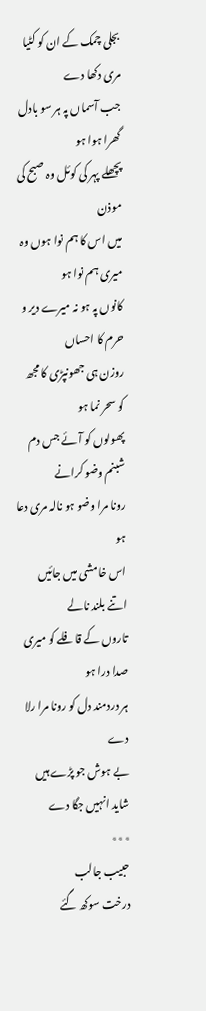بجلی چمک کے ان کو کٹیا مری دکھا دے
جب آسماں پہ ہر سو بادل گھرا ہوا ہو
پچھلے پہر کی کوئل وہ صبح کی موذن
میں اس کا ہم نوا ہوں وہ میری ہم نوا ہو
کانوں پہ ہو نہ میرے دیر و حرم کا احساں
روزن ہی جھونپڑی کا مجھ کو سحر نما ہو
پھولوں کو آئے جس دم شبنم وضو کرانے
رونا مرا وضو ہو نالہ مری دعا ہو
اس خامشی میں جائیں اتنے بلند نالے
تاروں کے قافلے کو میری صدا درا ہو
ہر دردمند دل کو رونا مرا رلا دے
بے ہوش جو پڑے ہیں شاید انہیں جگا دے
٭٭٭
حبیب جالب
درخت سوکھ گئے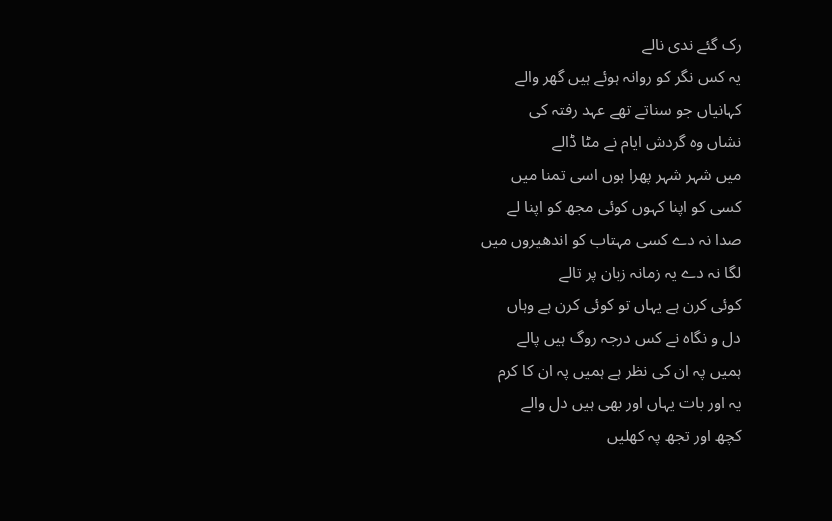رک گئے ندی نالے
یہ کس نگر کو روانہ ہوئے ہیں گھر والے
کہانیاں جو سناتے تھے عہد رفتہ کی
نشاں وہ گردش ایام نے مٹا ڈالے
میں شہر شہر پھرا ہوں اسی تمنا میں
کسی کو اپنا کہوں کوئی مجھ کو اپنا لے
صدا نہ دے کسی مہتاب کو اندھیروں میں
لگا نہ دے یہ زمانہ زبان پر تالے
کوئی کرن ہے یہاں تو کوئی کرن ہے وہاں
دل و نگاہ نے کس درجہ روگ ہیں پالے
ہمیں پہ ان کی نظر ہے ہمیں پہ ان کا کرم
یہ اور بات یہاں اور بھی ہیں دل والے
کچھ اور تجھ پہ کھلیں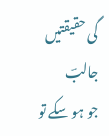گی حقیقتیں جالبؔ
جو ہو سکے تو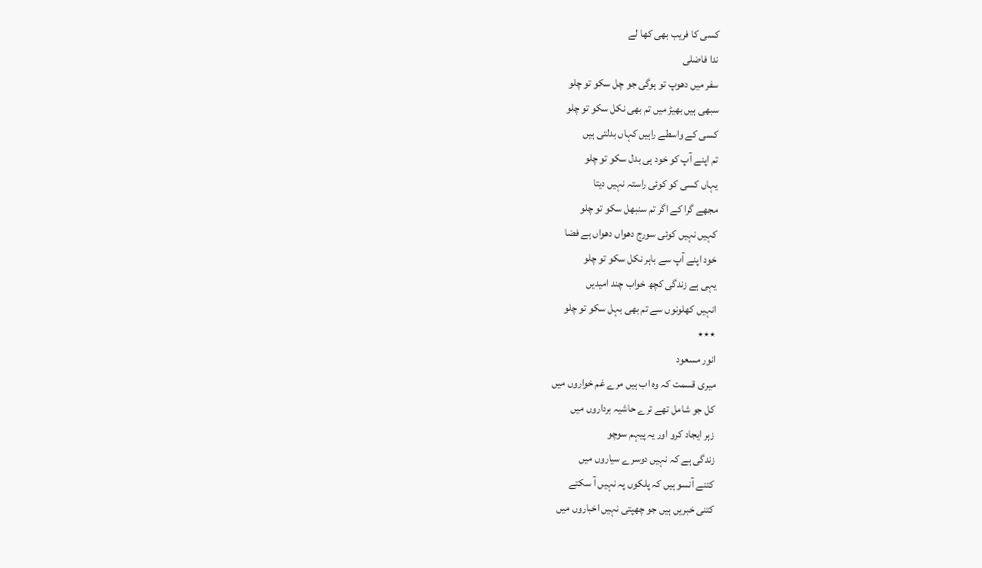کسی کا فریب بھی کھا لے
ندا فاضلی
سفر میں دھوپ تو ہوگی جو چل سکو تو چلو
سبھی ہیں بھیڑ میں تم بھی نکل سکو تو چلو
کسی کے واسطے راہیں کہاں بدلتی ہیں
تم اپنے آپ کو خود ہی بدل سکو تو چلو
یہاں کسی کو کوئی راستہ نہیں دیتا
مجھے گرا کے اگر تم سنبھل سکو تو چلو
کہیں نہیں کوئی سورج دھواں دھواں ہے فضا
خود اپنے آپ سے باہر نکل سکو تو چلو
یہی ہے زندگی کچھ خواب چند امیدیں
انہیں کھلونوں سے تم بھی بہل سکو تو چلو
٭٭٭
انور مسعود
میری قسمت کہ وہ اب ہیں مرے غم خواروں میں
کل جو شامل تھے ترے حاشیہ برداروں میں
زہر ایجاد کرو اور یہ پیہم سوچو
زندگی ہے کہ نہیں دوسرے سیاروں میں
کتنے آنسو ہیں کہ پلکوں پہ نہیں آ سکتے
کتنی خبریں ہیں جو چھپتی نہیں اخباروں میں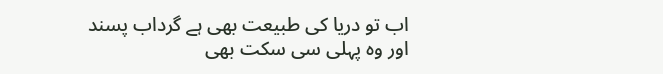اب تو دریا کی طبیعت بھی ہے گرداب پسند
اور وہ پہلی سی سکت بھی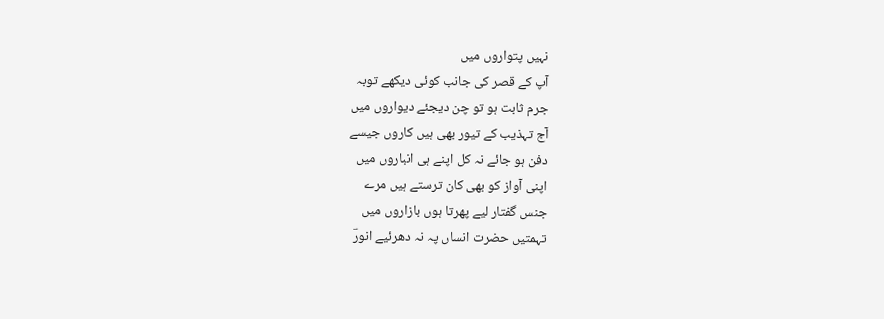نہیں پتواروں میں
آپ کے قصر کی جانب کوئی دیکھے توبہ
جرم ثابت ہو تو چن دیجئے دیواروں میں
آج تہذیب کے تیور بھی ہیں کاروں جیسے
دفن ہو جائے نہ کل اپنے ہی انباروں میں
اپنی آواز کو بھی کان ترستے ہیں مرے
جنس گفتار لیے پھرتا ہوں بازاروں میں
تہمتیں حضرت انساں پہ نہ دھرئیے انورؔ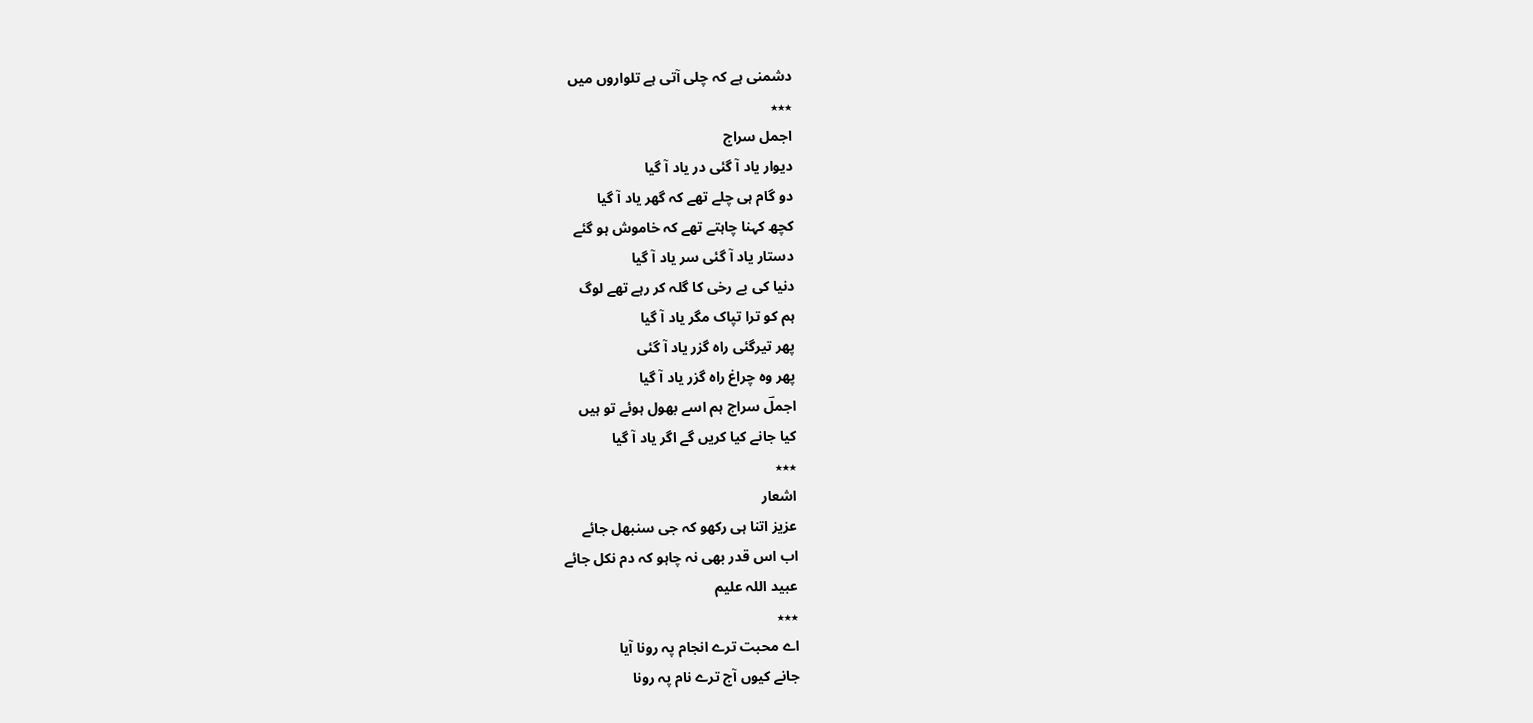دشمنی ہے کہ چلی آتی ہے تلواروں میں
٭٭٭
اجمل سراج
دیوار یاد آ گئی در یاد آ گیا
دو گام ہی چلے تھے کہ گھر یاد آ گیا
کچھ کہنا چاہتے تھے کہ خاموش ہو گئے
دستار یاد آ گئی سر یاد آ گیا
دنیا کی بے رخی کا گلہ کر رہے تھے لوگ
ہم کو ترا تپاک مگر یاد آ گیا
پھر تیرگئی راہ گزر یاد آ گئی
پھر وہ چراغ راہ گزر یاد آ گیا
اجملؔ سراج ہم اسے بھول ہوئے تو ہیں
کیا جانے کیا کریں گے اگر یاد آ گیا
٭٭٭
اشعار
عزیز اتنا ہی رکھو کہ جی سنبھل جائے
اب اس قدر بھی نہ چاہو کہ دم نکل جائے
عبید اللہ علیم
٭٭٭
اے محبت ترے انجام پہ رونا آیا
جانے کیوں آج ترے نام پہ رونا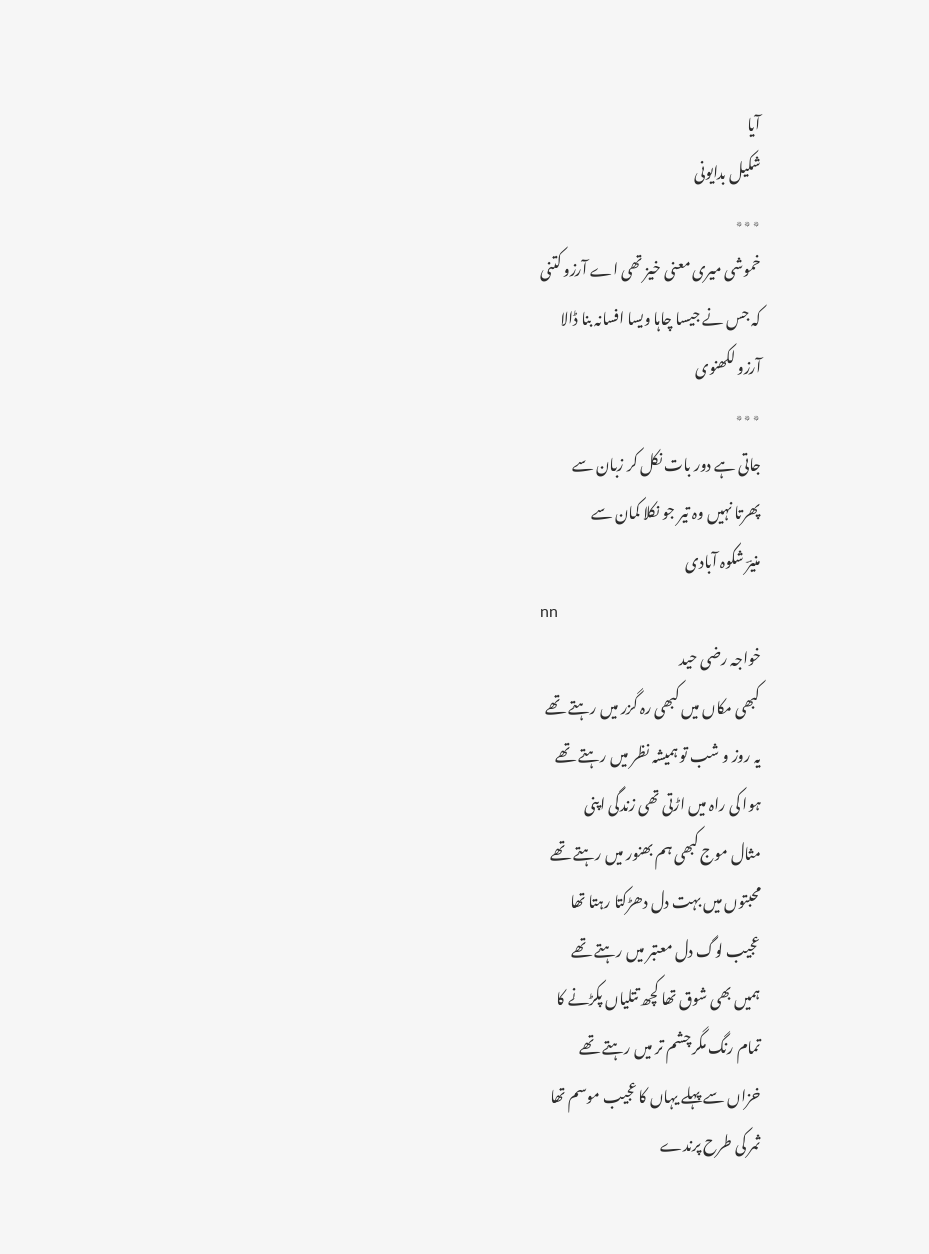آیا
شکیل بدایونی
٭٭٭
خموشی میری معنی خیز تھی اے آرزو کتنی
کہ جس نے جیسا چاہا ویسا افسانہ بنا ڈالا
آرزو لکھنوی
٭٭٭
جاتی ہے دور بات نکل کر زبان سے
پھرتا نہیں وہ تیر جو نکلا کمان سے
منیرؔ شکوہ آبادی
nn
خواجہ رضی حید
کبھی مکاں میں کبھی رہ گزر میں رہتے تھے
یہ روز و شب تو ہمیشہ نظر میں رہتے تھے
ہوا کی راہ میں اڑتی تھی زندگی اپنی
مثال موج کبھی ہم بھنور میں رہتے تھے
محبتوں میں بہت دل دھڑکتا رہتا تھا
عجیب لوگ دل معتبر میں رہتے تھے
ہمیں بھی شوق تھا کچھ تتلیاں پکڑنے کا
تمام رنگ مگر چشم تر میں رہتے تھے
خزاں سے پہلے یہاں کا عجیب موسم تھا
ثمر کی طرح پرندے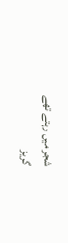شجر میں رہتے تھے
گریز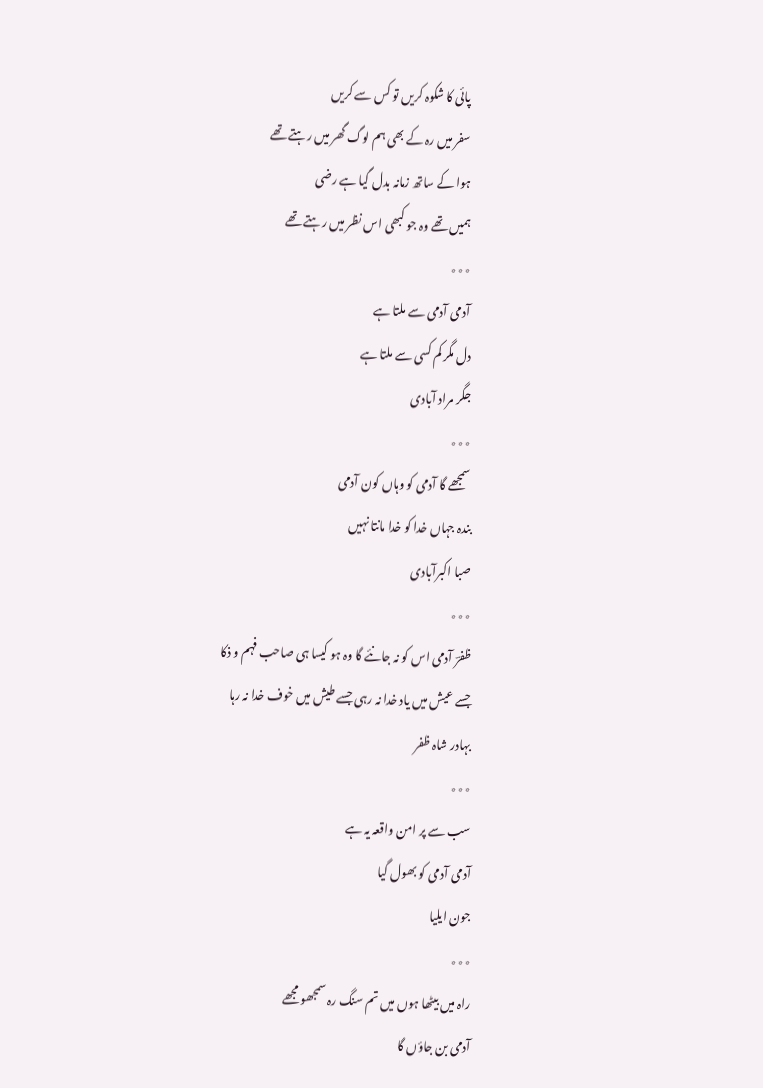پائی کا شکوہ کریں تو کس سے کریں
سفر میں رہ کے بھی ہم لوگ گھر میں رہتے تھے
ہوا کے ساتھ زمانہ بدل گیا ہے رضی
ہمیں تھے وہ جو کبھی اس نظر میں رہتے تھے
٭٭٭
آدمی آدمی سے ملتا ہے
دل مگر کم کسی سے ملتا ہے
جگر مراد آبادی
٭٭٭
سمجھے گا آدمی کو وہاں کون آدمی
بندہ جہاں خدا کو خدا مانتا نہیں
صبا اکبرآبادی
٭٭٭
ظفرؔ آدمی اس کو نہ جانئے گا وہ ہو کیسا ہی صاحب فہم و ذکا
جسے عیش میں یاد خدا نہ رہی جسے طیش میں خوف خدا نہ رہا
بہادر شاہ ظفر
٭٭٭
سب سے پر امن واقعہ یہ ہے
آدمی آدمی کو بھول گیا
جون ایلیا
٭٭٭
راہ میں بیٹھا ہوں میں تم سنگ رہ سمجھو مجھے
آدمی بن جاؤں گا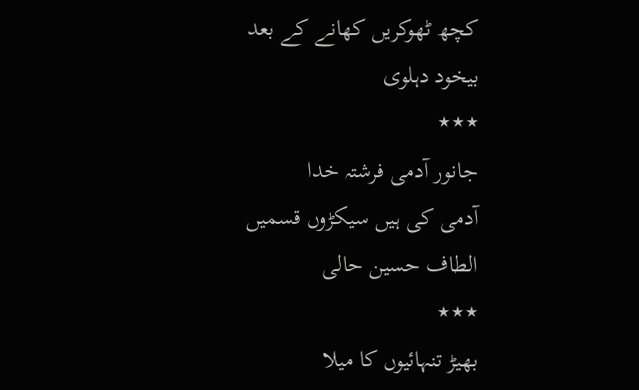کچھ ٹھوکریں کھانے کے بعد
بیخود دہلوی
٭٭٭
جانور آدمی فرشتہ خدا
آدمی کی ہیں سیکڑوں قسمیں
الطاف حسین حالی
٭٭٭
بھیڑ تنہائیوں کا میلا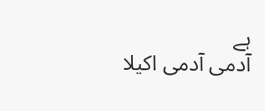ہے
آدمی آدمی اکیلا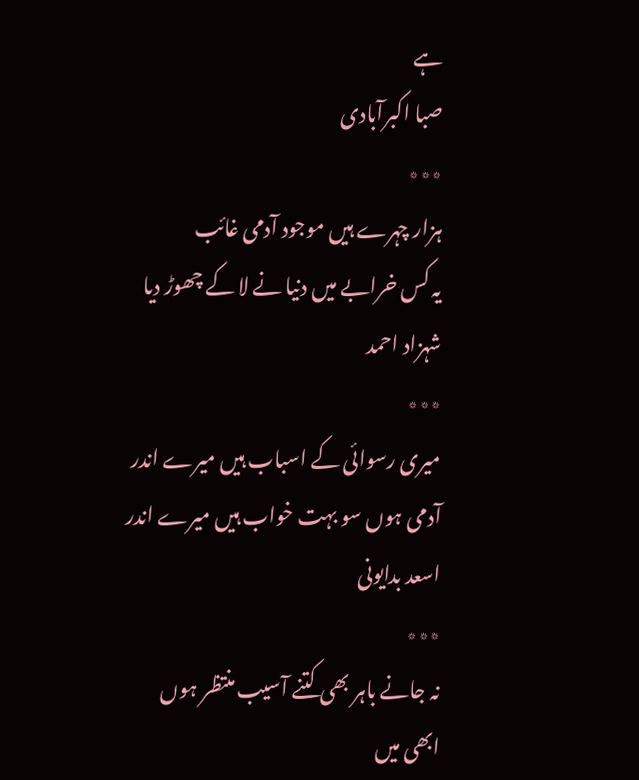ہے
صبا اکبرآبادی
٭٭٭
ہزار چہرے ہیں موجود آدمی غائب
یہ کس خرابے میں دنیا نے لا کے چھوڑ دیا
شہزاد احمد
٭٭٭
میری رسوائی کے اسباب ہیں میرے اندر
آدمی ہوں سو بہت خواب ہیں میرے اندر
اسعد بدایونی
٭٭٭
نہ جانے باہر بھی کتنے آسیب منتظر ہوں
ابھی میں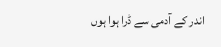اندر کے آدمی سے ڈرا ہوا ہوں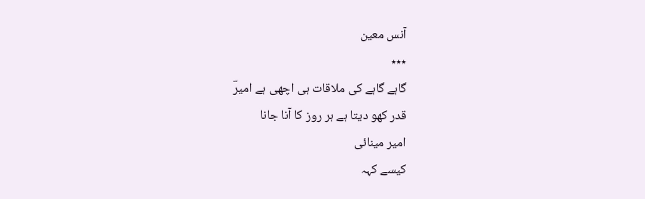آنس معین
٭٭٭
گاہے گاہے کی ملاقات ہی اچھی ہے امیرؔ
قدر کھو دیتا ہے ہر روز کا آنا جانا
امیر مینائی
کیسے کہہ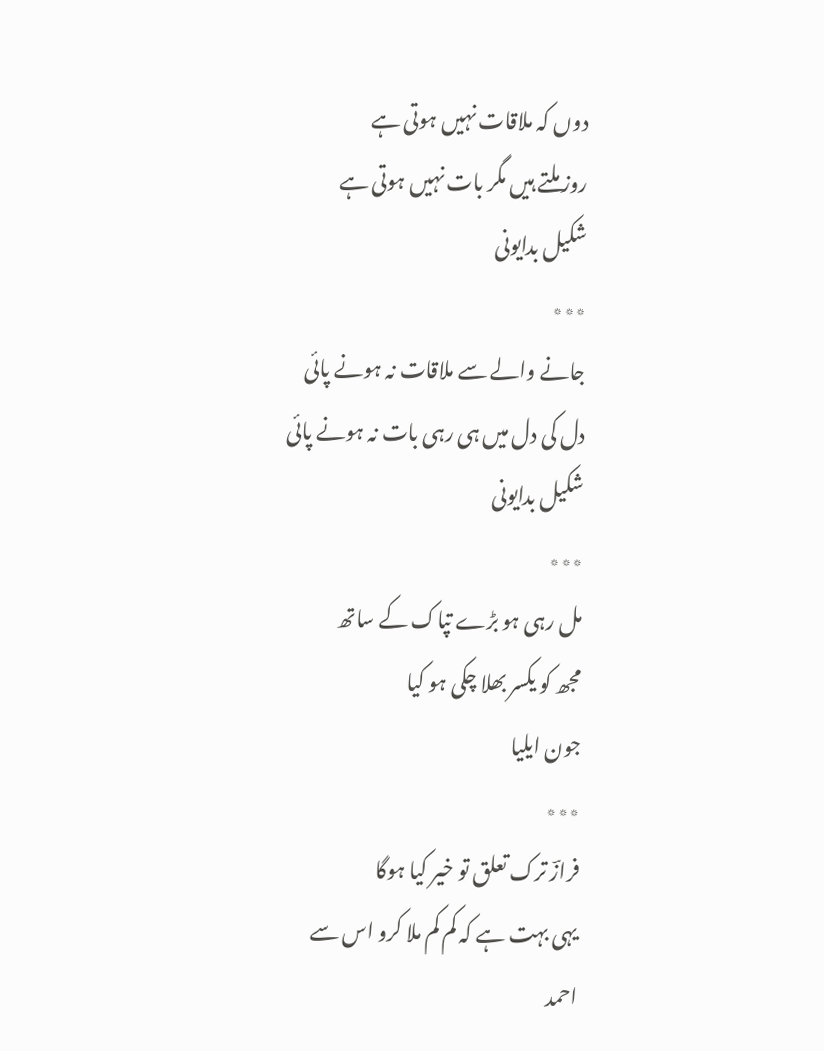دوں کہ ملاقات نہیں ہوتی ہے
روز ملتے ہیں مگر بات نہیں ہوتی ہے
شکیل بدایونی
٭٭٭
جانے والے سے ملاقات نہ ہونے پائی
دل کی دل میں ہی رہی بات نہ ہونے پائی
شکیل بدایونی
٭٭٭
مل رہی ہو بڑے تپاک کے ساتھ
مجھ کو یکسر بھلا چکی ہو کیا
جون ایلیا
٭٭٭
فرازؔ ترک تعلق تو خیر کیا ہوگا
یہی بہت ہے کہ کم کم ملا کرو اس سے
احمد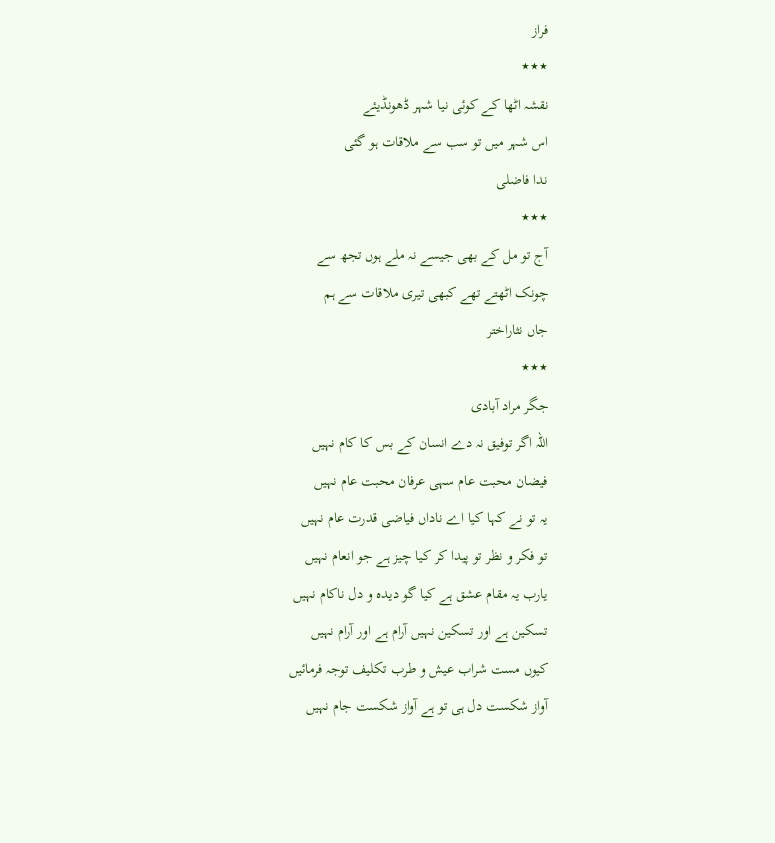فراز
٭٭٭
نقشہ اٹھا کے کوئی نیا شہر ڈھونڈیئے
اس شہر میں تو سب سے ملاقات ہو گئی
ندا فاضلی
٭٭٭
آج تو مل کے بھی جیسے نہ ملے ہوں تجھ سے
چونک اٹھتے تھے کبھی تیری ملاقات سے ہم
جاں نثاراختر
٭٭٭
جگر مراد آبادی
اللہ اگر توفیق نہ دے انسان کے بس کا کام نہیں
فیضان محبت عام سہی عرفان محبت عام نہیں
یہ تو نے کہا کیا اے ناداں فیاضی قدرت عام نہیں
تو فکر و نظر تو پیدا کر کیا چیز ہے جو انعام نہیں
یارب یہ مقام عشق ہے کیا گو دیدہ و دل ناکام نہیں
تسکین ہے اور تسکین نہیں آرام ہے اور آرام نہیں
کیوں مست شراب عیش و طرب تکلیف توجہ فرمائیں
آواز شکست دل ہی تو ہے آواز شکست جام نہیں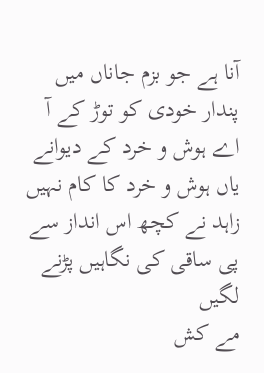آنا ہے جو بزم جاناں میں پندار خودی کو توڑ کے آ
اے ہوش و خرد کے دیوانے یاں ہوش و خرد کا کام نہیں
زاہد نے کچھ اس انداز سے پی ساقی کی نگاہیں پڑنے لگیں
مے کش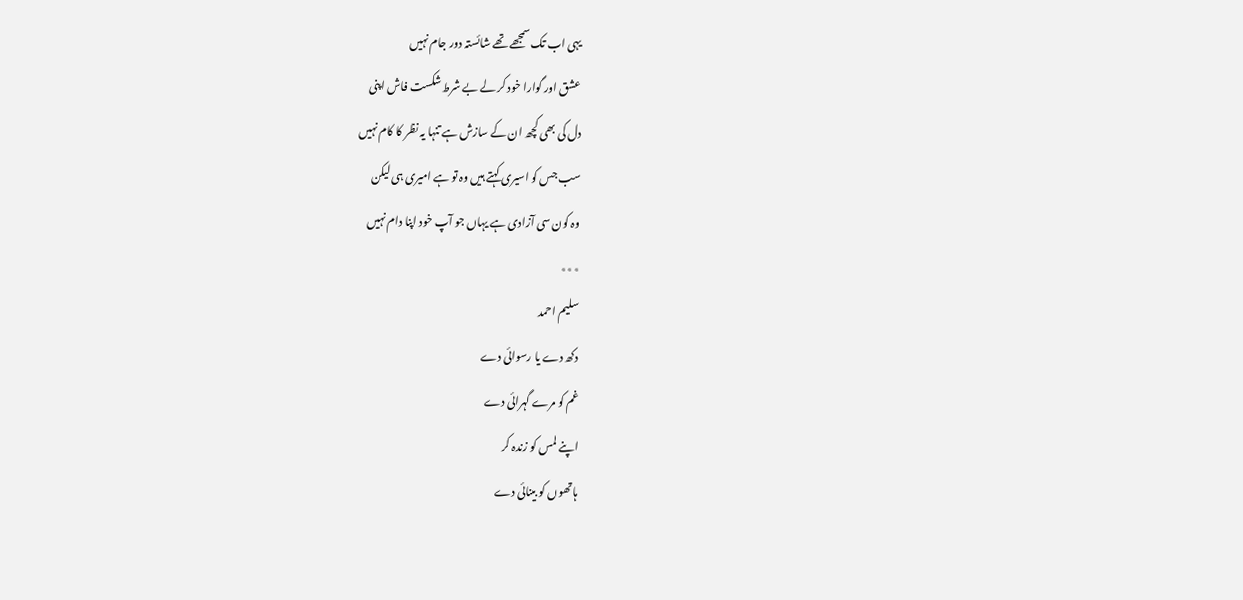یہی اب تک سمجھے تھے شائستہ دور جام نہیں
عشق اور گوارا خود کر لے بے شرط شکست فاش اپنی
دل کی بھی کچھ ان کے سازش ہے تنہا یہ نظر کا کام نہیں
سب جس کو اسیری کہتے ہیں وہ تو ہے امیری ہی لیکن
وہ کون سی آزادی ہے یہاں جو آپ خود اپنا دام نہیں
٭٭٭
سلیم احمد
دکھ دے یا رسوائی دے
غم کو مرے گہرائی دے
اپنے لمس کو زندہ کر
ہاتھوں کو بینائی دے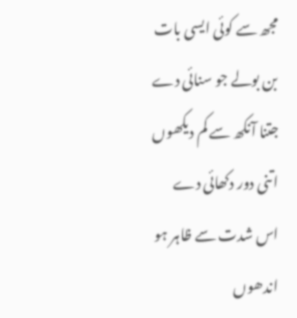مجھ سے کوئی ایسی بات
بن بولے جو سنائی دے
جتنا آنکھ سے کم دیکھوں
اتنی دور دکھائی دے
اس شدت سے ظاہر ہو
اندھوں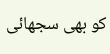کو بھی سجھائی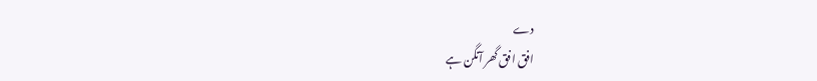دے
افق افق گھر آنگن ہے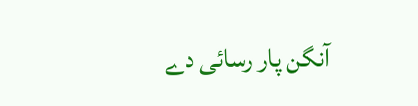آنگن پار رسائی دے